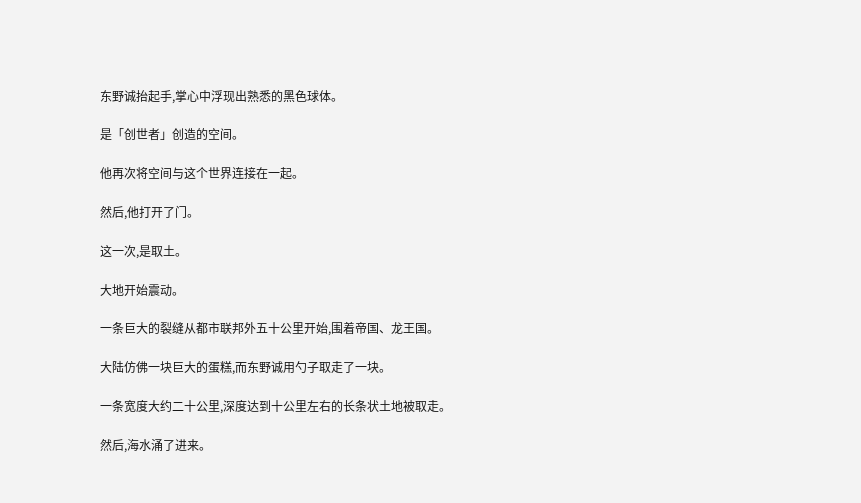东野诚抬起手,掌心中浮现出熟悉的黑色球体。

是「创世者」创造的空间。

他再次将空间与这个世界连接在一起。

然后,他打开了门。

这一次,是取土。

大地开始震动。

一条巨大的裂缝从都市联邦外五十公里开始,围着帝国、龙王国。

大陆仿佛一块巨大的蛋糕,而东野诚用勺子取走了一块。

一条宽度大约二十公里,深度达到十公里左右的长条状土地被取走。

然后,海水涌了进来。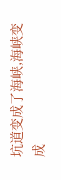坑道变成了海峡,海峡变成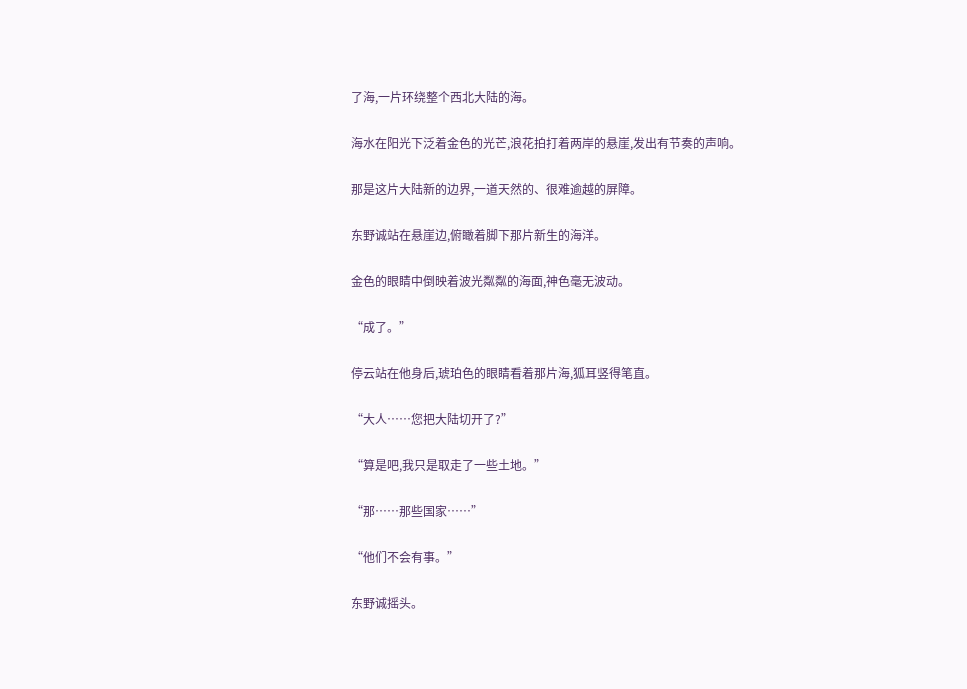了海,一片环绕整个西北大陆的海。

海水在阳光下泛着金色的光芒,浪花拍打着两岸的悬崖,发出有节奏的声响。

那是这片大陆新的边界,一道天然的、很难逾越的屏障。

东野诚站在悬崖边,俯瞰着脚下那片新生的海洋。

金色的眼睛中倒映着波光粼粼的海面,神色毫无波动。

“成了。”

停云站在他身后,琥珀色的眼睛看着那片海,狐耳竖得笔直。

“大人……您把大陆切开了?”

“算是吧,我只是取走了一些土地。”

“那……那些国家……”

“他们不会有事。”

东野诚摇头。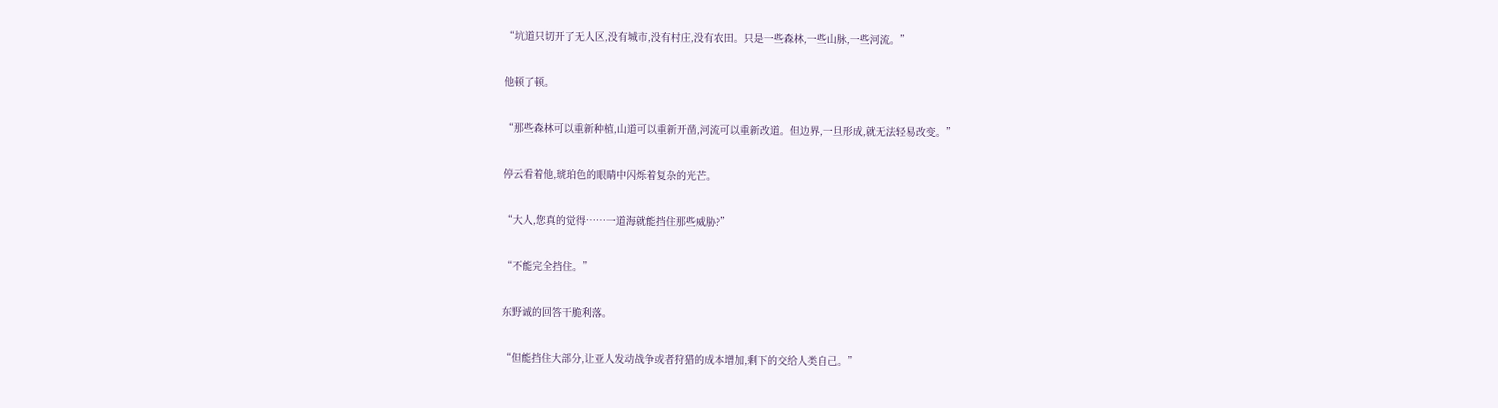“坑道只切开了无人区,没有城市,没有村庄,没有农田。只是一些森林,一些山脉,一些河流。”

他顿了顿。

“那些森林可以重新种植,山道可以重新开凿,河流可以重新改道。但边界,一旦形成,就无法轻易改变。”

停云看着他,琥珀色的眼睛中闪烁着复杂的光芒。

“大人,您真的觉得……一道海就能挡住那些威胁?”

“不能完全挡住。”

东野诚的回答干脆利落。

“但能挡住大部分,让亚人发动战争或者狩猎的成本增加,剩下的交给人类自己。”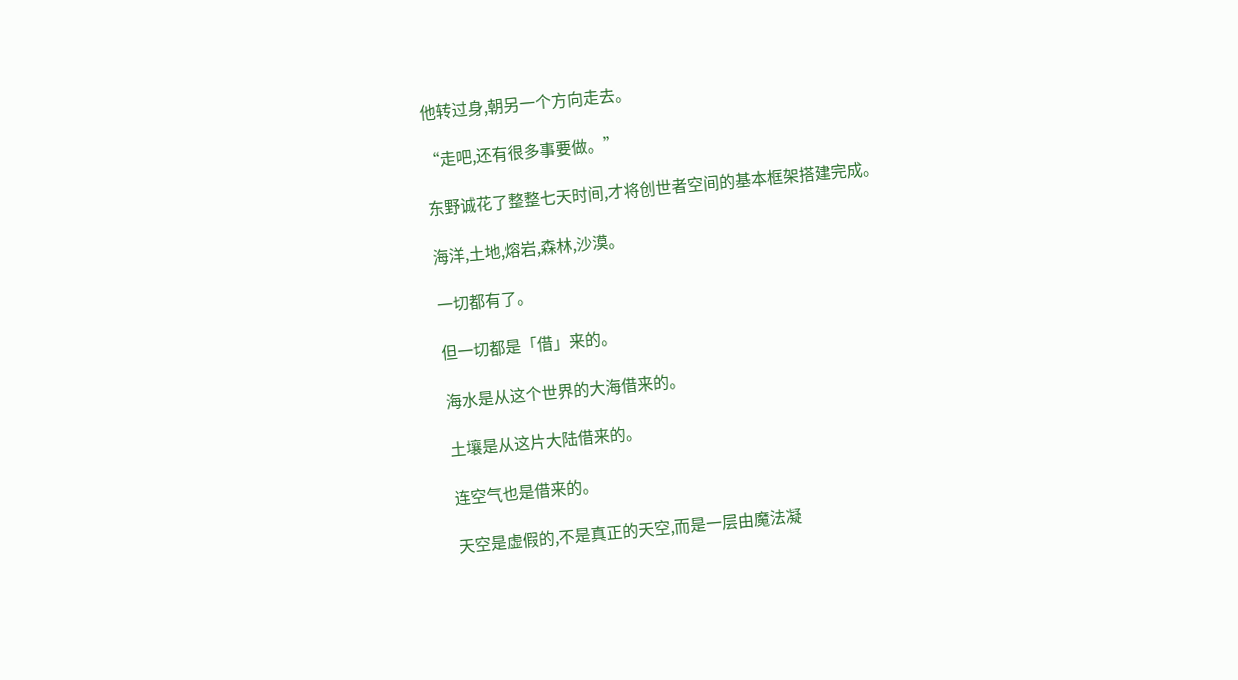他转过身,朝另一个方向走去。

“走吧,还有很多事要做。”

东野诚花了整整七天时间,才将创世者空间的基本框架搭建完成。

海洋,土地,熔岩,森林,沙漠。

一切都有了。

但一切都是「借」来的。

海水是从这个世界的大海借来的。

土壤是从这片大陆借来的。

连空气也是借来的。

天空是虚假的,不是真正的天空,而是一层由魔法凝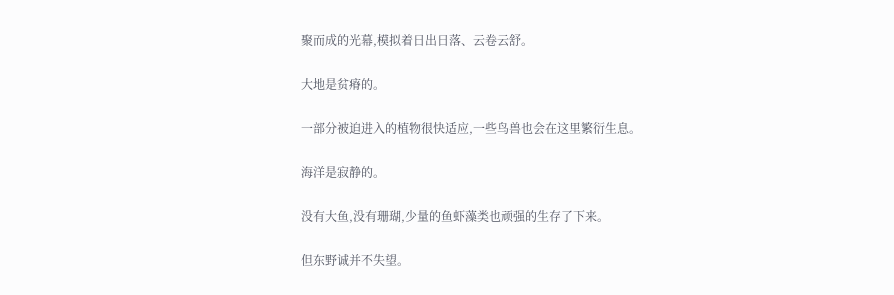聚而成的光幕,模拟着日出日落、云卷云舒。

大地是贫瘠的。

一部分被迫进入的植物很快适应,一些鸟兽也会在这里繁衍生息。

海洋是寂静的。

没有大鱼,没有珊瑚,少量的鱼虾藻类也顽强的生存了下来。

但东野诚并不失望。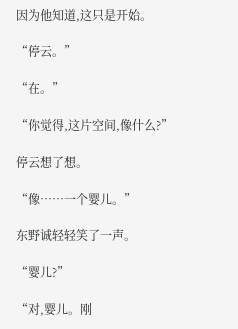因为他知道,这只是开始。

“停云。”

“在。”

“你觉得,这片空间,像什么?”

停云想了想。

“像……一个婴儿。”

东野诚轻轻笑了一声。

“婴儿?”

“对,婴儿。刚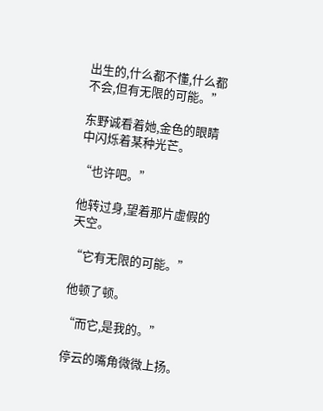出生的,什么都不懂,什么都不会,但有无限的可能。”

东野诚看着她,金色的眼睛中闪烁着某种光芒。

“也许吧。”

他转过身,望着那片虚假的天空。

“它有无限的可能。”

他顿了顿。

“而它,是我的。”

停云的嘴角微微上扬。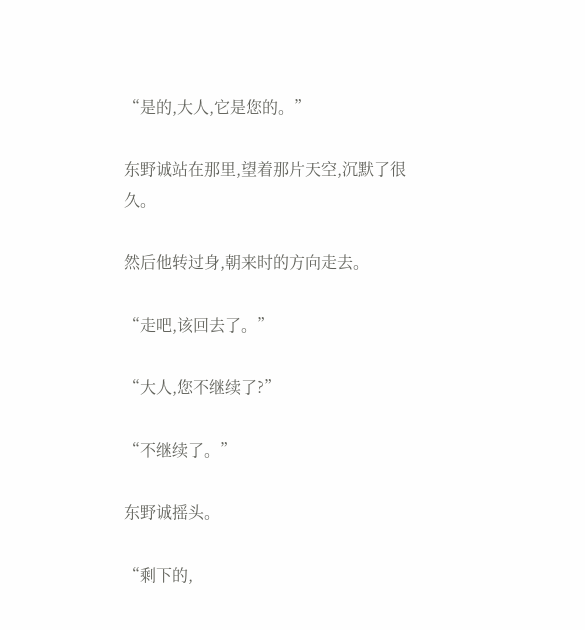“是的,大人,它是您的。”

东野诚站在那里,望着那片天空,沉默了很久。

然后他转过身,朝来时的方向走去。

“走吧,该回去了。”

“大人,您不继续了?”

“不继续了。”

东野诚摇头。

“剩下的,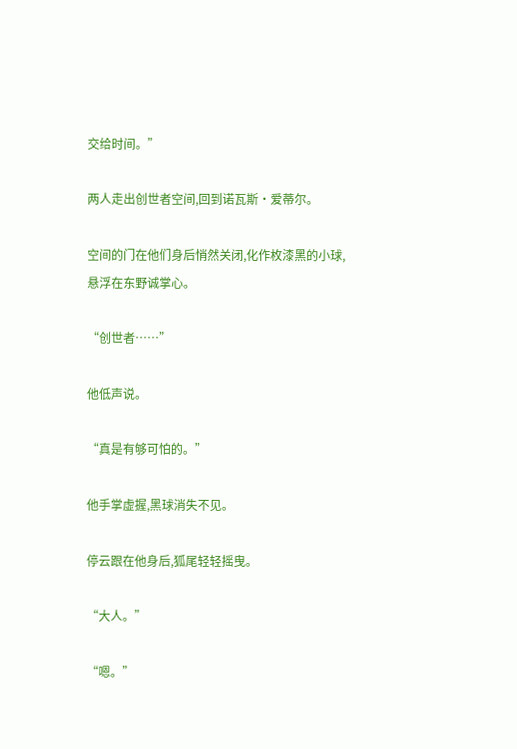交给时间。”

两人走出创世者空间,回到诺瓦斯·爱蒂尔。

空间的门在他们身后悄然关闭,化作枚漆黑的小球,悬浮在东野诚掌心。

“创世者……”

他低声说。

“真是有够可怕的。”

他手掌虚握,黑球消失不见。

停云跟在他身后,狐尾轻轻摇曳。

“大人。”

“嗯。”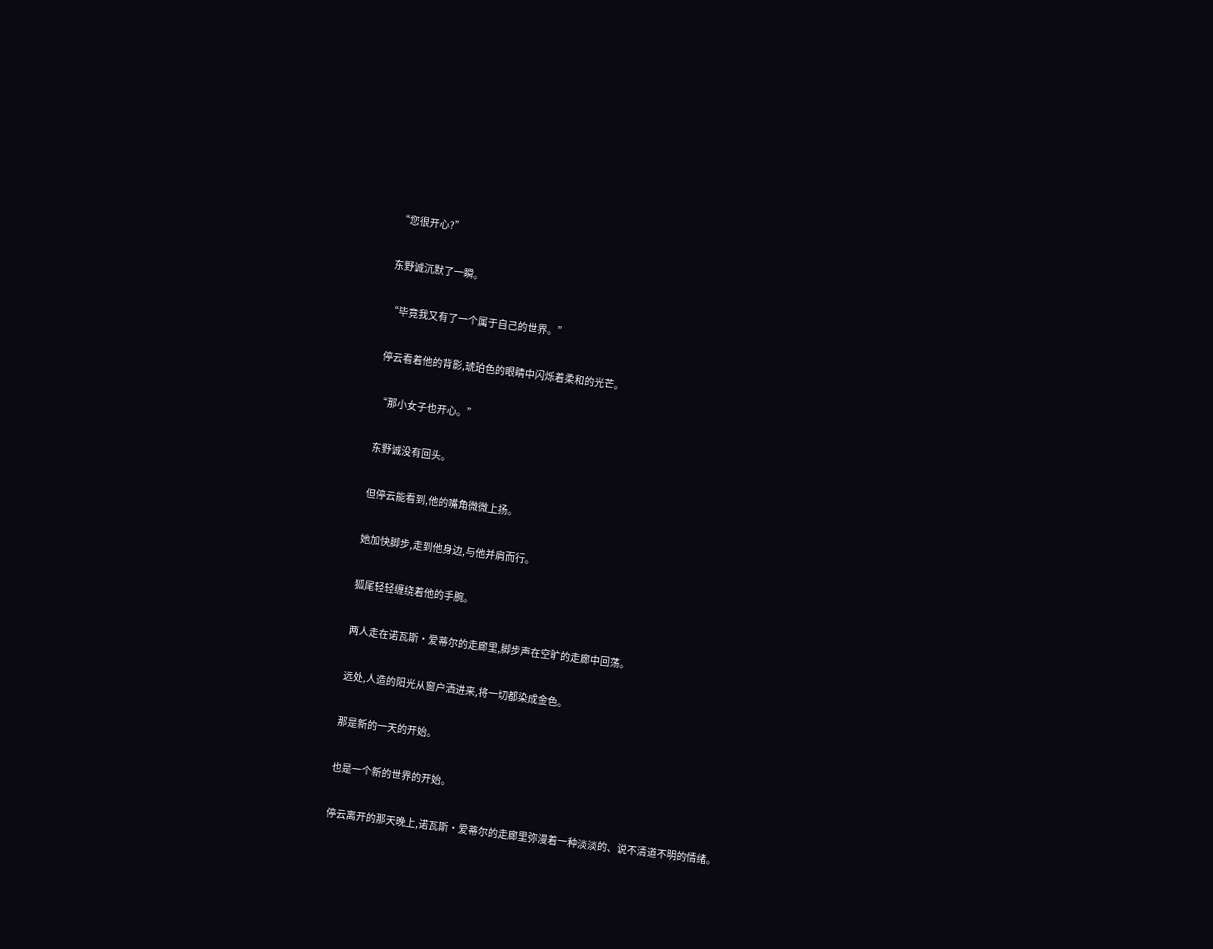“您很开心?”

东野诚沉默了一瞬。

“毕竟我又有了一个属于自己的世界。”

停云看着他的背影,琥珀色的眼睛中闪烁着柔和的光芒。

“那小女子也开心。”

东野诚没有回头。

但停云能看到,他的嘴角微微上扬。

她加快脚步,走到他身边,与他并肩而行。

狐尾轻轻缠绕着他的手腕。

两人走在诺瓦斯·爱蒂尔的走廊里,脚步声在空旷的走廊中回荡。

远处,人造的阳光从窗户洒进来,将一切都染成金色。

那是新的一天的开始。

也是一个新的世界的开始。

停云离开的那天晚上,诺瓦斯·爱蒂尔的走廊里弥漫着一种淡淡的、说不清道不明的情绪。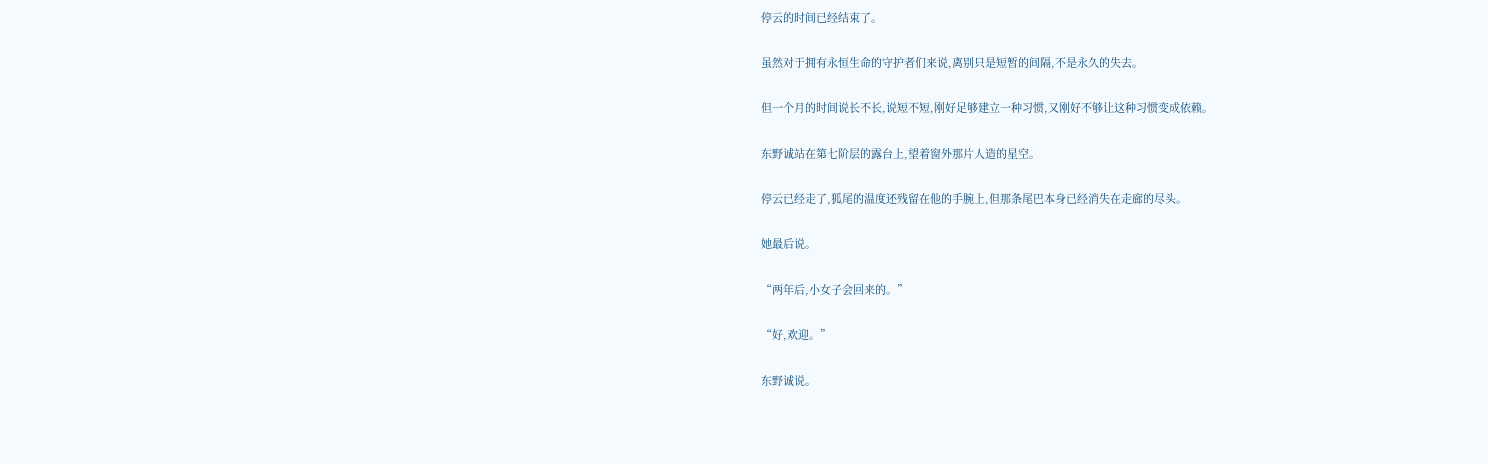停云的时间已经结束了。

虽然对于拥有永恒生命的守护者们来说,离别只是短暂的间隔,不是永久的失去。

但一个月的时间说长不长,说短不短,刚好足够建立一种习惯,又刚好不够让这种习惯变成依赖。

东野诚站在第七阶层的露台上,望着窗外那片人造的星空。

停云已经走了,狐尾的温度还残留在他的手腕上,但那条尾巴本身已经消失在走廊的尽头。

她最后说。

“两年后,小女子会回来的。”

“好,欢迎。”

东野诚说。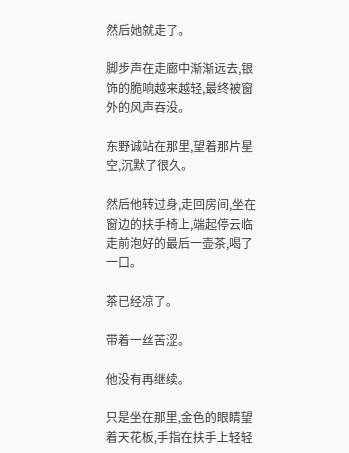然后她就走了。

脚步声在走廊中渐渐远去,银饰的脆响越来越轻,最终被窗外的风声吞没。

东野诚站在那里,望着那片星空,沉默了很久。

然后他转过身,走回房间,坐在窗边的扶手椅上,端起停云临走前泡好的最后一壶茶,喝了一口。

茶已经凉了。

带着一丝苦涩。

他没有再继续。

只是坐在那里,金色的眼睛望着天花板,手指在扶手上轻轻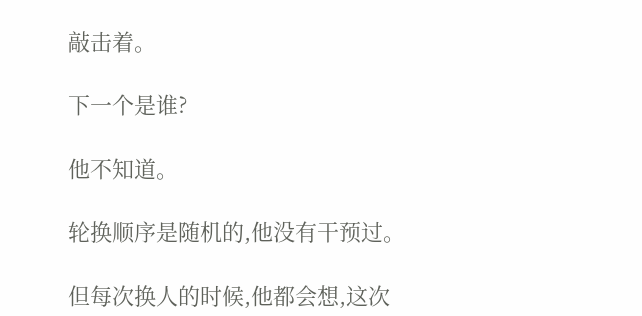敲击着。

下一个是谁?

他不知道。

轮换顺序是随机的,他没有干预过。

但每次换人的时候,他都会想,这次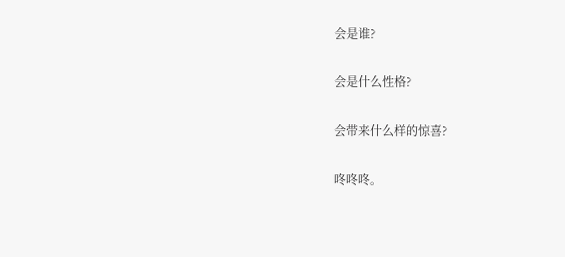会是谁?

会是什么性格?

会带来什么样的惊喜?

咚咚咚。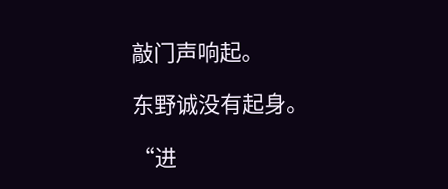敲门声响起。

东野诚没有起身。

“进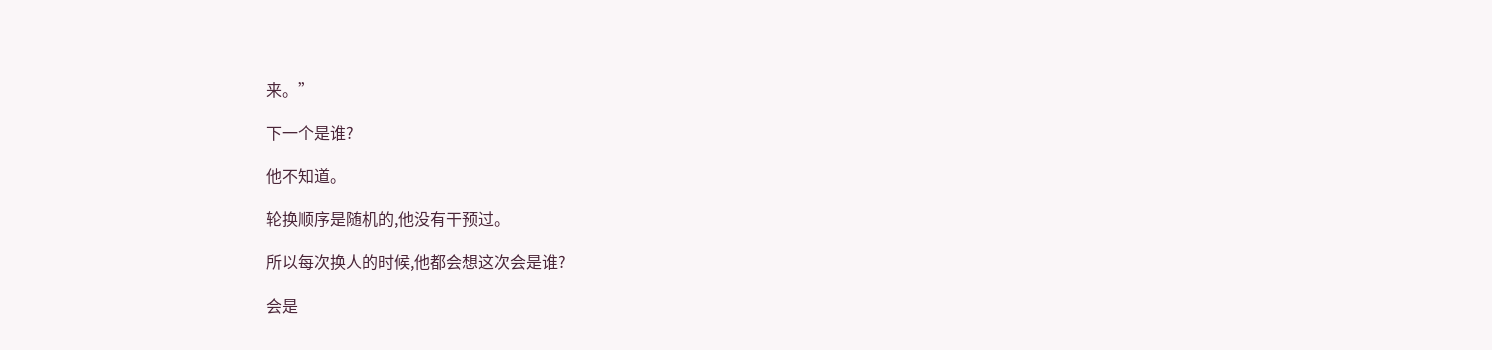来。”

下一个是谁?

他不知道。

轮换顺序是随机的,他没有干预过。

所以每次换人的时候,他都会想这次会是谁?

会是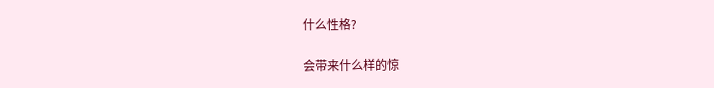什么性格?

会带来什么样的惊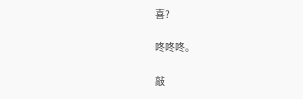喜?

咚咚咚。

敲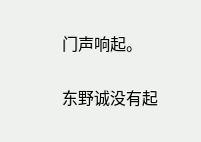门声响起。

东野诚没有起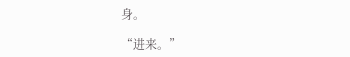身。

“进来。”